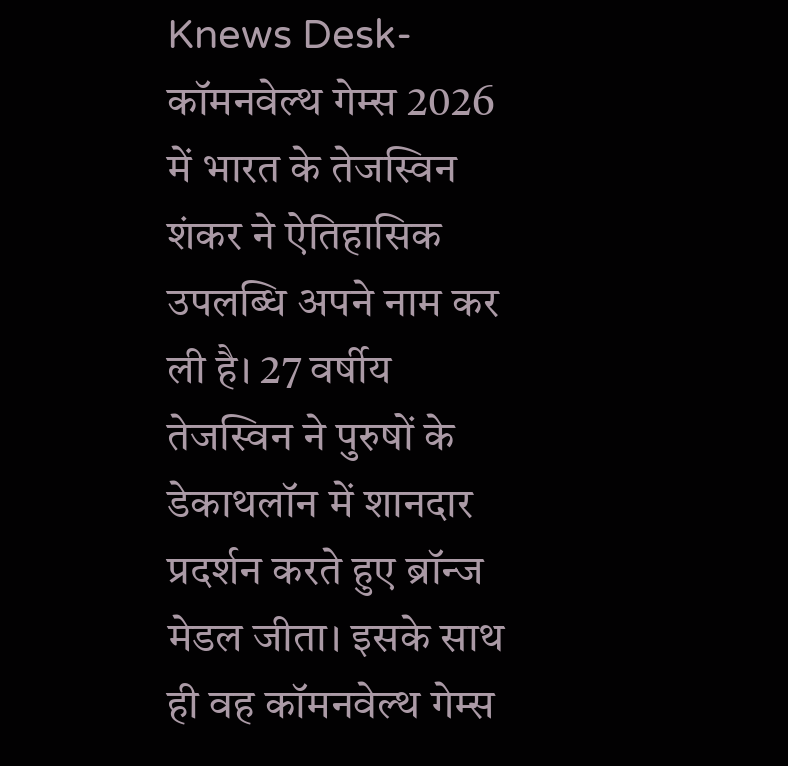Knews Desk- कॉमनवेल्थ गेम्स 2026 में भारत के तेजस्विन शंकर ने ऐतिहासिक उपलब्धि अपने नाम कर ली है। 27 वर्षीय तेजस्विन ने पुरुषों के डेकाथलॉन में शानदार प्रदर्शन करते हुए ब्रॉन्ज मेडल जीता। इसके साथ ही वह कॉमनवेल्थ गेम्स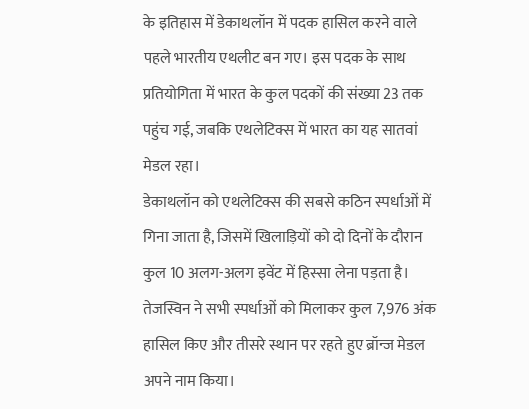के इतिहास में डेकाथलॉन में पदक हासिल करने वाले पहले भारतीय एथलीट बन गए। इस पदक के साथ प्रतियोगिता में भारत के कुल पदकों की संख्या 23 तक पहुंच गई, जबकि एथलेटिक्स में भारत का यह सातवां मेडल रहा।
डेकाथलॉन को एथलेटिक्स की सबसे कठिन स्पर्धाओं में गिना जाता है, जिसमें खिलाड़ियों को दो दिनों के दौरान कुल 10 अलग-अलग इवेंट में हिस्सा लेना पड़ता है। तेजस्विन ने सभी स्पर्धाओं को मिलाकर कुल 7,976 अंक हासिल किए और तीसरे स्थान पर रहते हुए ब्रॉन्ज मेडल अपने नाम किया।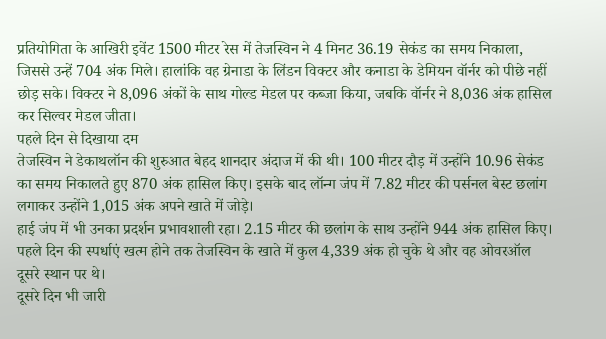प्रतियोगिता के आखिरी इवेंट 1500 मीटर रेस में तेजस्विन ने 4 मिनट 36.19 सेकंड का समय निकाला, जिससे उन्हें 704 अंक मिले। हालांकि वह ग्रेनाडा के लिंडन विक्टर और कनाडा के डेमियन वॉर्नर को पीछे नहीं छोड़ सके। विक्टर ने 8,096 अंकों के साथ गोल्ड मेडल पर कब्जा किया, जबकि वॉर्नर ने 8,036 अंक हासिल कर सिल्वर मेडल जीता।
पहले दिन से दिखाया दम
तेजस्विन ने डेकाथलॉन की शुरुआत बेहद शानदार अंदाज में की थी। 100 मीटर दौड़ में उन्होंने 10.96 सेकंड का समय निकालते हुए 870 अंक हासिल किए। इसके बाद लॉन्ग जंप में 7.82 मीटर की पर्सनल बेस्ट छलांग लगाकर उन्होंने 1,015 अंक अपने खाते में जोड़े।
हाई जंप में भी उनका प्रदर्शन प्रभावशाली रहा। 2.15 मीटर की छलांग के साथ उन्होंने 944 अंक हासिल किए। पहले दिन की स्पर्धाएं खत्म होने तक तेजस्विन के खाते में कुल 4,339 अंक हो चुके थे और वह ओवरऑल दूसरे स्थान पर थे।
दूसरे दिन भी जारी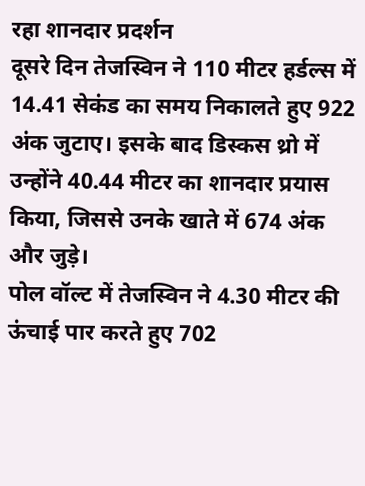रहा शानदार प्रदर्शन
दूसरे दिन तेजस्विन ने 110 मीटर हर्डल्स में 14.41 सेकंड का समय निकालते हुए 922 अंक जुटाए। इसके बाद डिस्कस थ्रो में उन्होंने 40.44 मीटर का शानदार प्रयास किया, जिससे उनके खाते में 674 अंक और जुड़े।
पोल वॉल्ट में तेजस्विन ने 4.30 मीटर की ऊंचाई पार करते हुए 702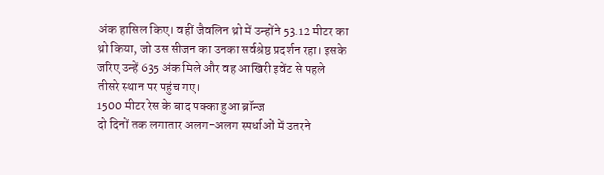अंक हासिल किए। वहीं जैवलिन थ्रो में उन्होंने 53.12 मीटर का थ्रो किया, जो उस सीजन का उनका सर्वश्रेष्ठ प्रदर्शन रहा। इसके जरिए उन्हें 635 अंक मिले और वह आखिरी इवेंट से पहले तीसरे स्थान पर पहुंच गए।
1500 मीटर रेस के बाद पक्का हुआ ब्रॉन्ज
दो दिनों तक लगातार अलग-अलग स्पर्धाओं में उतरने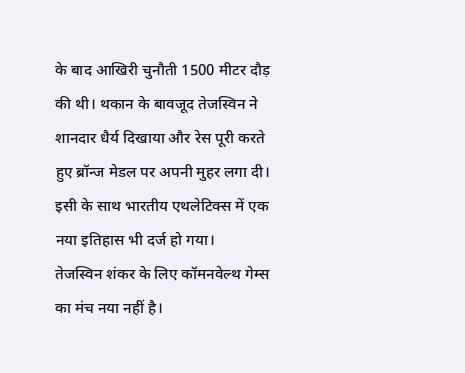के बाद आखिरी चुनौती 1500 मीटर दौड़ की थी। थकान के बावजूद तेजस्विन ने शानदार धैर्य दिखाया और रेस पूरी करते हुए ब्रॉन्ज मेडल पर अपनी मुहर लगा दी। इसी के साथ भारतीय एथलेटिक्स में एक नया इतिहास भी दर्ज हो गया।
तेजस्विन शंकर के लिए कॉमनवेल्थ गेम्स का मंच नया नहीं है।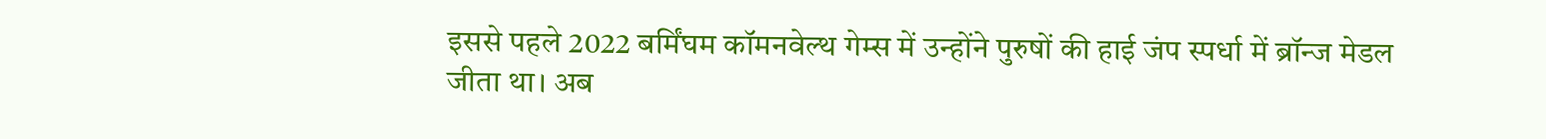इससे पहले 2022 बर्मिंघम कॉमनवेल्थ गेम्स में उन्होंने पुरुषों की हाई जंप स्पर्धा में ब्रॉन्ज मेडल जीता था। अब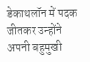डेकाथलॉन में पदक जीतकर उन्होंने अपनी बहुमुखी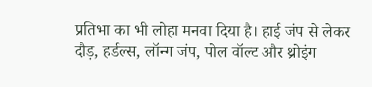प्रतिभा का भी लोहा मनवा दिया है। हाई जंप से लेकर दौड़, हर्डल्स, लॉन्ग जंप, पोल वॉल्ट और थ्रोइंग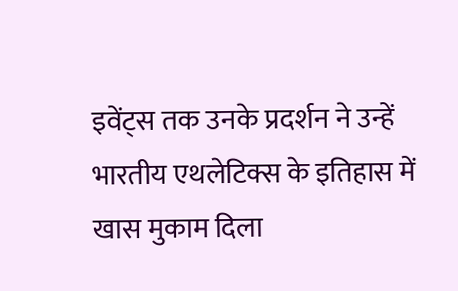इवेंट्स तक उनके प्रदर्शन ने उन्हें भारतीय एथलेटिक्स के इतिहास में खास मुकाम दिला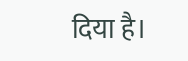दिया है।